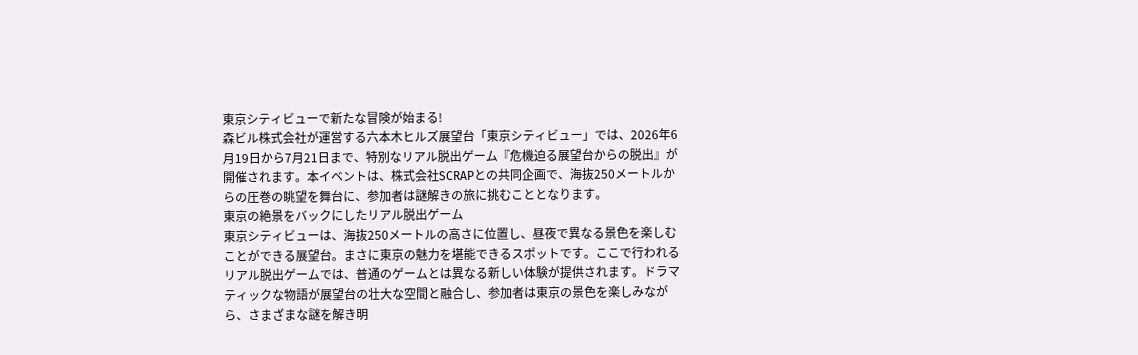東京シティビューで新たな冒険が始まる!
森ビル株式会社が運営する六本木ヒルズ展望台「東京シティビュー」では、2026年6月19日から7月21日まで、特別なリアル脱出ゲーム『危機迫る展望台からの脱出』が開催されます。本イベントは、株式会社SCRAPとの共同企画で、海抜250メートルからの圧巻の眺望を舞台に、参加者は謎解きの旅に挑むこととなります。
東京の絶景をバックにしたリアル脱出ゲーム
東京シティビューは、海抜250メートルの高さに位置し、昼夜で異なる景色を楽しむことができる展望台。まさに東京の魅力を堪能できるスポットです。ここで行われるリアル脱出ゲームでは、普通のゲームとは異なる新しい体験が提供されます。ドラマティックな物語が展望台の壮大な空間と融合し、参加者は東京の景色を楽しみながら、さまざまな謎を解き明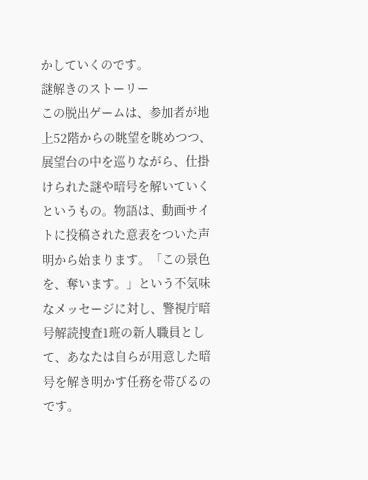かしていくのです。
謎解きのストーリー
この脱出ゲームは、参加者が地上52階からの眺望を眺めつつ、展望台の中を巡りながら、仕掛けられた謎や暗号を解いていくというもの。物語は、動画サイトに投稿された意表をついた声明から始まります。「この景色を、奪います。」という不気味なメッセージに対し、警視庁暗号解読捜査1班の新人職員として、あなたは自らが用意した暗号を解き明かす任務を帯びるのです。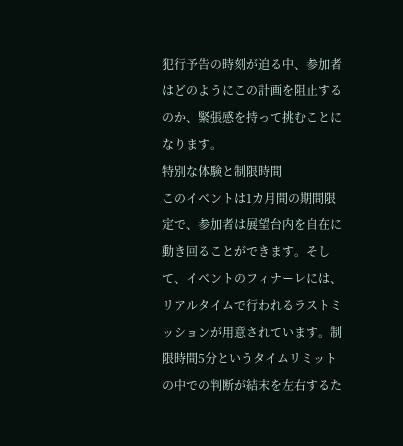犯行予告の時刻が迫る中、参加者はどのようにこの計画を阻止するのか、緊張感を持って挑むことになります。
特別な体験と制限時間
このイベントは1カ月間の期間限定で、参加者は展望台内を自在に動き回ることができます。そして、イベントのフィナーレには、リアルタイムで行われるラストミッションが用意されています。制限時間5分というタイムリミットの中での判断が結末を左右するた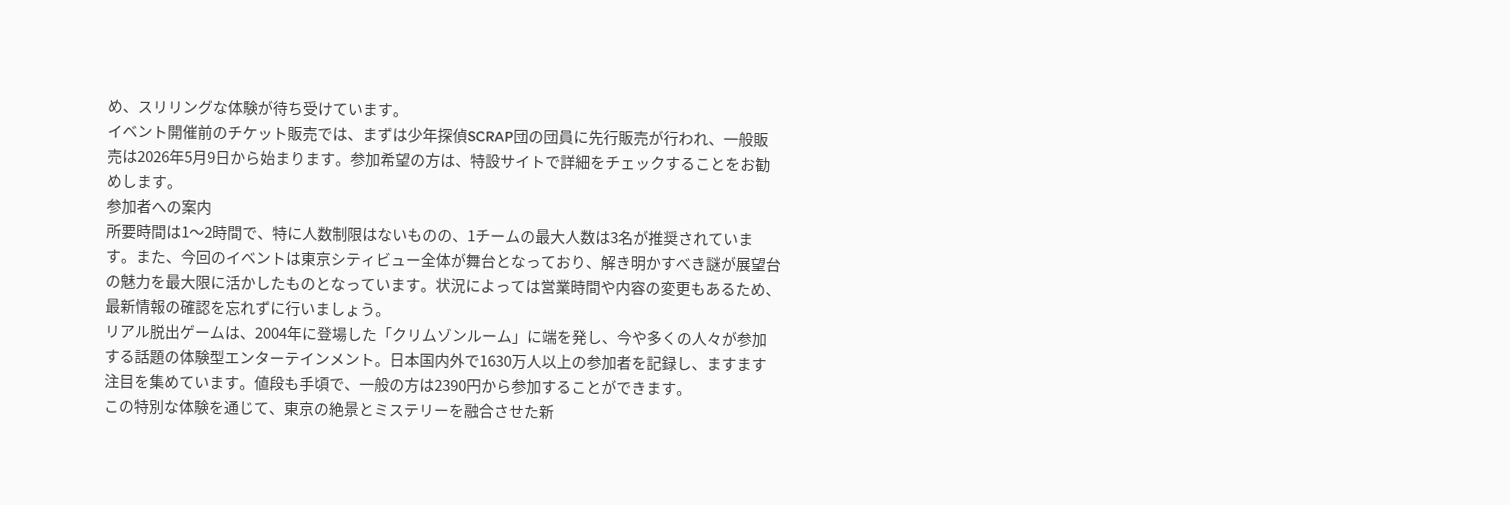め、スリリングな体験が待ち受けています。
イベント開催前のチケット販売では、まずは少年探偵SCRAP団の団員に先行販売が行われ、一般販売は2026年5月9日から始まります。参加希望の方は、特設サイトで詳細をチェックすることをお勧めします。
参加者への案内
所要時間は1〜2時間で、特に人数制限はないものの、1チームの最大人数は3名が推奨されています。また、今回のイベントは東京シティビュー全体が舞台となっており、解き明かすべき謎が展望台の魅力を最大限に活かしたものとなっています。状況によっては営業時間や内容の変更もあるため、最新情報の確認を忘れずに行いましょう。
リアル脱出ゲームは、2004年に登場した「クリムゾンルーム」に端を発し、今や多くの人々が参加する話題の体験型エンターテインメント。日本国内外で1630万人以上の参加者を記録し、ますます注目を集めています。値段も手頃で、一般の方は2390円から参加することができます。
この特別な体験を通じて、東京の絶景とミステリーを融合させた新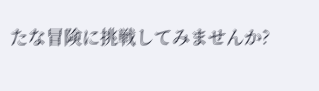たな冒険に挑戦してみませんか?